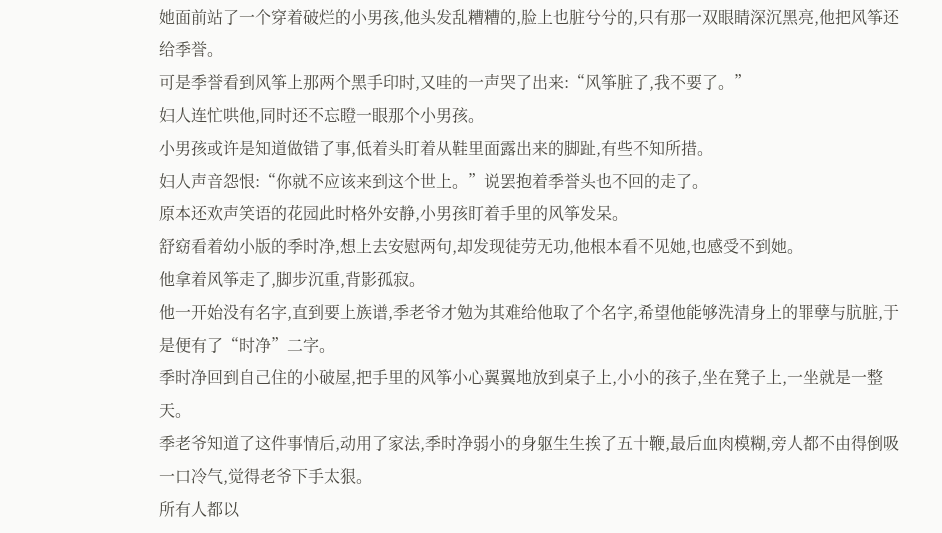她面前站了一个穿着破烂的小男孩,他头发乱糟糟的,脸上也脏兮兮的,只有那一双眼睛深沉黑亮,他把风筝还给季誉。
可是季誉看到风筝上那两个黑手印时,又哇的一声哭了出来:“风筝脏了,我不要了。”
妇人连忙哄他,同时还不忘瞪一眼那个小男孩。
小男孩或许是知道做错了事,低着头盯着从鞋里面露出来的脚趾,有些不知所措。
妇人声音怨恨:“你就不应该来到这个世上。”说罢抱着季誉头也不回的走了。
原本还欢声笑语的花园此时格外安静,小男孩盯着手里的风筝发呆。
舒窈看着幼小版的季时净,想上去安慰两句,却发现徒劳无功,他根本看不见她,也感受不到她。
他拿着风筝走了,脚步沉重,背影孤寂。
他一开始没有名字,直到要上族谱,季老爷才勉为其难给他取了个名字,希望他能够洗清身上的罪孽与肮脏,于是便有了“时净”二字。
季时净回到自己住的小破屋,把手里的风筝小心翼翼地放到桌子上,小小的孩子,坐在凳子上,一坐就是一整天。
季老爷知道了这件事情后,动用了家法,季时净弱小的身躯生生挨了五十鞭,最后血肉模糊,旁人都不由得倒吸一口冷气,觉得老爷下手太狠。
所有人都以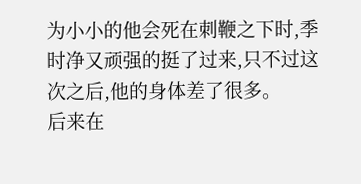为小小的他会死在刺鞭之下时,季时净又顽强的挺了过来,只不过这次之后,他的身体差了很多。
后来在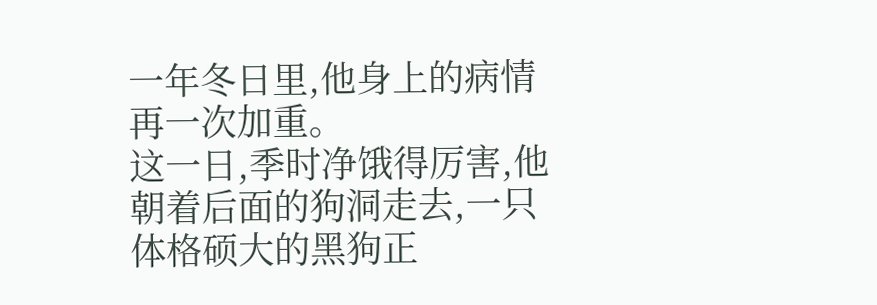一年冬日里,他身上的病情再一次加重。
这一日,季时净饿得厉害,他朝着后面的狗洞走去,一只体格硕大的黑狗正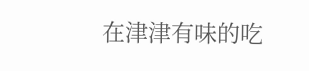在津津有味的吃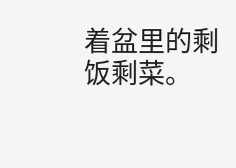着盆里的剩饭剩菜。